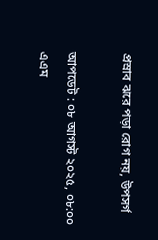প্রস্রাব ঝরে পড়া রোগ নয়, উপসর্গ

আপডেট : ০৮ আগস্ট ২০২৫, ০৮:০০ এএম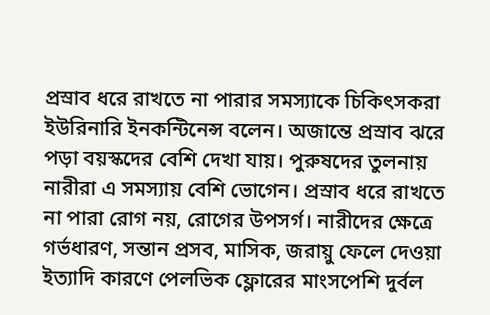প্রস্রাব ধরে রাখতে না পারার সমস্যাকে চিকিৎসকরা ইউরিনারি ইনকন্টিনেন্স বলেন। অজান্তে প্রস্রাব ঝরে পড়া বয়স্কদের বেশি দেখা যায়। পুরুষদের তুলনায় নারীরা এ সমস্যায় বেশি ভোগেন। প্রস্রাব ধরে রাখতে না পারা রোগ নয়, রোগের উপসর্গ। নারীদের ক্ষেত্রে গর্ভধারণ, সন্তান প্রসব, মাসিক, জরায়ু ফেলে দেওয়া ইত্যাদি কারণে পেলভিক ফ্লোরের মাংসপেশি দুর্বল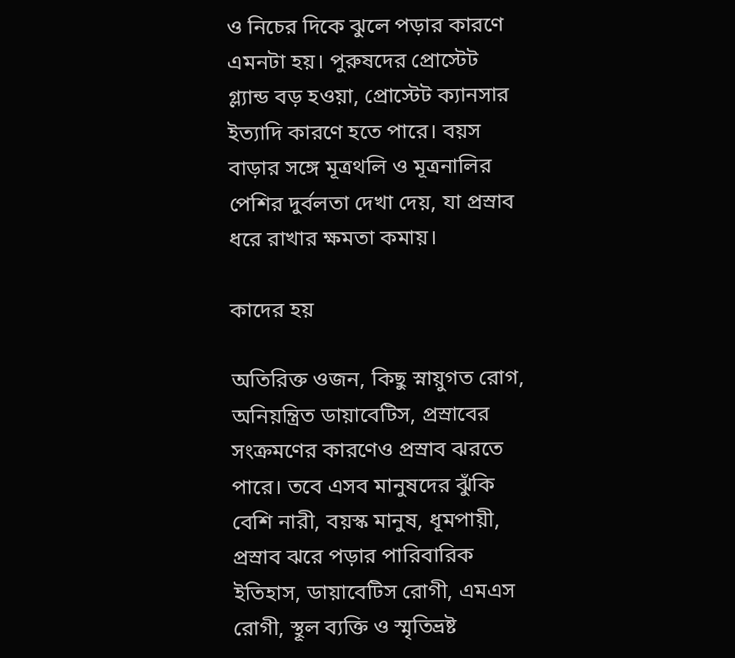ও নিচের দিকে ঝুলে পড়ার কারণে এমনটা হয়। পুরুষদের প্রোস্টেট গ্ল্যান্ড বড় হওয়া, প্রোস্টেট ক্যানসার ইত্যাদি কারণে হতে পারে। বয়স বাড়ার সঙ্গে মূত্রথলি ও মূত্রনালির পেশির দুর্বলতা দেখা দেয়, যা প্রস্রাব ধরে রাখার ক্ষমতা কমায়।

কাদের হয়

অতিরিক্ত ওজন, কিছু স্নায়ুগত রোগ, অনিয়ন্ত্রিত ডায়াবেটিস, প্রস্রাবের সংক্রমণের কারণেও প্রস্রাব ঝরতে পারে। তবে এসব মানুষদের ঝুঁকি বেশি নারী, বয়স্ক মানুষ, ধূমপায়ী, প্রস্রাব ঝরে পড়ার পারিবারিক ইতিহাস, ডায়াবেটিস রোগী, এমএস রোগী, স্থূল ব্যক্তি ও স্মৃতিভ্রষ্ট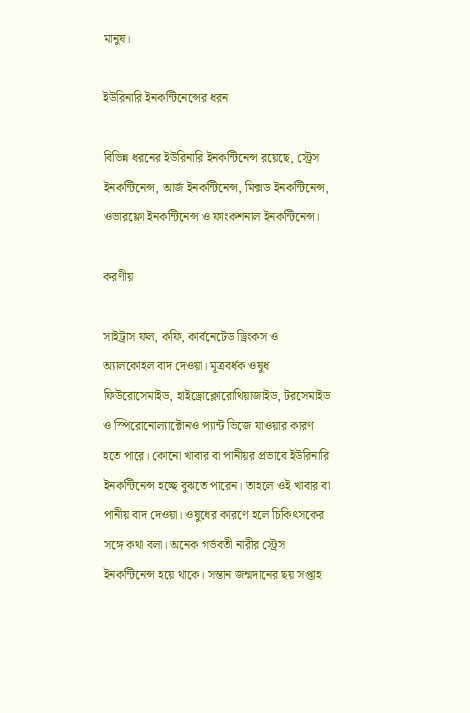মানুষ।

ইউরিনারি ইনকন্টিনেন্সের ধরন

বিভিন্ন ধরনের ইউরিনারি ইনকন্টিনেন্স রয়েছে, স্ট্রেস ইনকন্টিনেন্স, আর্জ ইনকন্টিনেন্স, মিক্সড ইনকন্টিনেন্স, ওভারফ্লো ইনকন্টিনেন্স ও ফাংকশনাল ইনকন্টিনেন্স।

করণীয়

সাইট্রাস ফল, কফি, কার্বনেটেড ড্রিংকস ও অ্যালকোহল বাদ দেওয়া। মূত্রবর্ধক ওষুধ ফিউরোসেমাইড, হাইড্রোক্লোরোথিয়াজাইড, টরসেমাইড ও স্পিরোনোল্যাক্টোনও প্যান্ট ভিজে যাওয়ার কারণ হতে পারে। কোনো খাবার বা পানীয়র প্রভাবে ইউরিনারি ইনকন্টিনেন্স হচ্ছে বুঝতে পারেন। তাহলে ওই খাবার বা পানীয় বাদ দেওয়া। ওষুধের কারণে হলে চিকিৎসকের সঙ্গে কথা বলা। অনেক গর্ভবতী নারীর স্ট্রেস ইনকন্টিনেন্স হয়ে থাকে। সন্তান জন্মদানের ছয় সপ্তাহ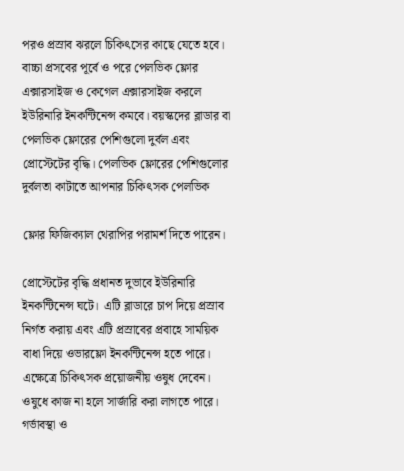পরও প্রস্রাব ঝরলে চিকিৎসের কাছে যেতে হবে। বাচ্চা প্রসবের পূর্বে ও পরে পেলভিক ফ্লোর এক্সারসাইজ ও কেগেল এক্সারসাইজ করলে ইউরিনারি ইনকন্টিনেন্স কমবে। বয়স্কদের ব্লাডার বা পেলভিক ফ্লোরের পেশিগুলো দুর্বল এবং প্রোস্টেটের বৃদ্ধি। পেলভিক ফ্লোরের পেশিগুলোর দুর্বলতা কাটাতে আপনার চিকিৎসক পেলভিক

ফ্লোর ফিজিক্যাল থেরাপির পরামর্শ দিতে পারেন।

প্রোস্টেটের বৃদ্ধি প্রধানত দুভাবে ইউরিনারি ইনকন্টিনেন্স ঘটে।  এটি ব্লাডারে চাপ দিয়ে প্রস্রাব নির্গত করায় এবং এটি প্রস্রাবের প্রবাহে সাময়িক বাধা দিয়ে ওভারফ্লো ইনকন্টিনেন্স হতে পারে। এক্ষেত্রে চিকিৎসক প্রয়োজনীয় ওষুধ দেবেন। ওষুধে কাজ না হলে সার্জারি করা লাগতে পারে। গর্ভাবস্থা ও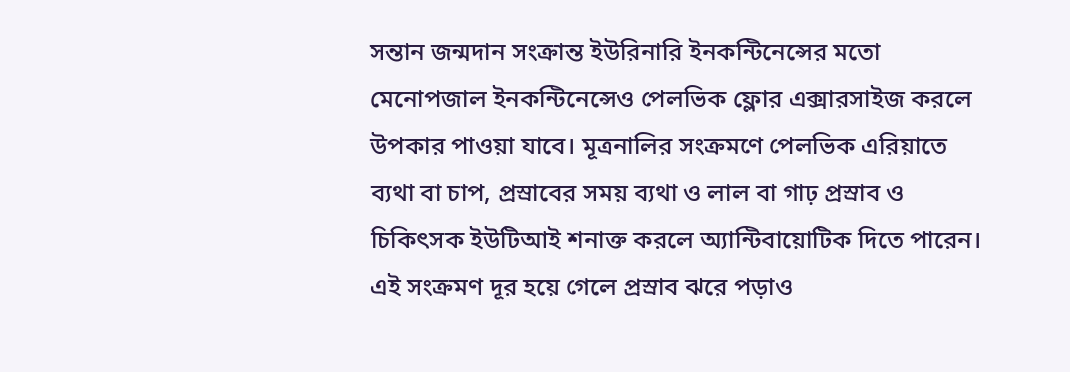সন্তান জন্মদান সংক্রান্ত ইউরিনারি ইনকন্টিনেন্সের মতো মেনোপজাল ইনকন্টিনেন্সেও পেলভিক ফ্লোর এক্সারসাইজ করলে উপকার পাওয়া যাবে। মূত্রনালির সংক্রমণে পেলভিক এরিয়াতে ব্যথা বা চাপ, প্রস্রাবের সময় ব্যথা ও লাল বা গাঢ় প্রস্রাব ও চিকিৎসক ইউটিআই শনাক্ত করলে অ্যান্টিবায়োটিক দিতে পারেন। এই সংক্রমণ দূর হয়ে গেলে প্রস্রাব ঝরে পড়াও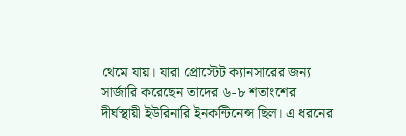থেমে যায়। যারা প্রোস্টেট ক্যানসারের জন্য সার্জারি করেছেন তাদের ৬-৮ শতাংশের দীর্ঘস্থায়ী ইউরিনারি ইনকন্টিনেন্স ছিল। এ ধরনের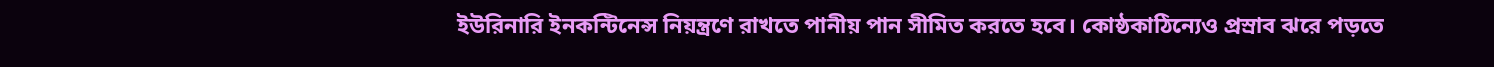ইউরিনারি ইনকন্টিনেন্স নিয়ন্ত্রণে রাখতে পানীয় পান সীমিত করতে হবে। কোষ্ঠকাঠিন্যেও প্রস্রাব ঝরে পড়তে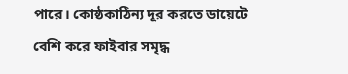পারে। কোষ্ঠকাঠিন্য দূর করতে ডায়েটে বেশি করে ফাইবার সমৃদ্ধ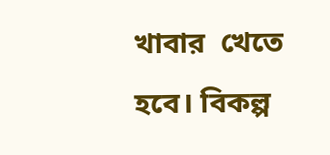খাবার  খেতে হবে। বিকল্প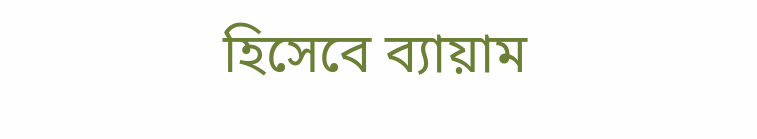হিসেবে ব্যায়াম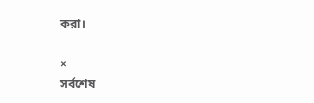করা।

×
সর্বশেষ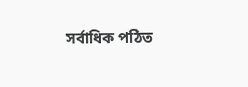সর্বাধিক পঠিত